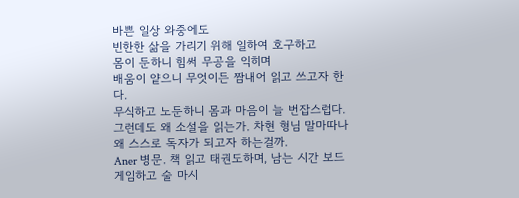바쁜 일상 와중에도
빈한한 삶을 가리기 위해 일하여 호구하고
몸이 둔하니 힘써 무공을 익히며
배움이 얕으니 무엇이든 짬내어 읽고 쓰고자 한다.
무식하고 노둔하니 몸과 마음이 늘 번잡스럽다.
그런데도 왜 소설을 읽는가. 차현 형님 말마따나 왜 스스로 독자가 되고자 하는걸까.
Aner 병문. 책 읽고 태권도하며, 남는 시간 보드게임하고 술 마시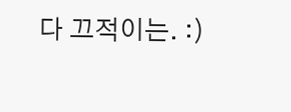다 끄적이는. :)